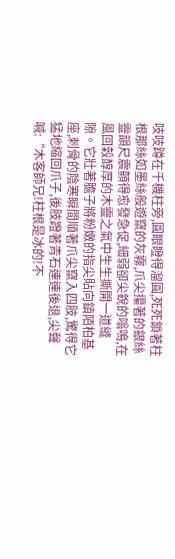吱吱蹲在千機柱旁,圓眼瞪得溜圓,死死鎖著柱根那絲如墨絲般遊竄的灰霧,爪尖攥著的銀絲靈韻尺震顫得愈發急促,細弱卻尖銳的嗡鳴,在風回穀醇厚的木靈之氣中生生撕開一道縫隙。它壯著膽子將粉嫩的指尖貼向鎮陌柏基座,刺骨的陰寒瞬間順著爪尖竄入四肢,驚得它猛地縮回爪子,後肢蹬著青石連連後退,尖聲喊:“木客師兄!柱根是冰的!不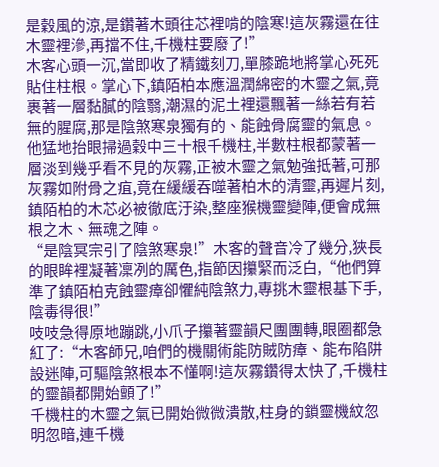是穀風的涼,是鑽著木頭往芯裡啃的陰寒!這灰霧還在往木靈裡滲,再擋不住,千機柱要廢了!”
木客心頭一沉,當即收了精鐵刻刀,單膝跪地將掌心死死貼住柱根。掌心下,鎮陌柏本應溫潤綿密的木靈之氣,竟裹著一層黏膩的陰翳,潮濕的泥土裡還飄著一絲若有若無的腥腐,那是陰煞寒泉獨有的、能蝕骨腐靈的氣息。他猛地抬眼掃過穀中三十根千機柱,半數柱根都蒙著一層淡到幾乎看不見的灰霧,正被木靈之氣勉強抵著,可那灰霧如附骨之疽,竟在緩緩吞噬著柏木的清靈,再遲片刻,鎮陌柏的木芯必被徹底汙染,整座猴機靈變陣,便會成無根之木、無魂之陣。
“是陰冥宗引了陰煞寒泉!”木客的聲音冷了幾分,狹長的眼眸裡凝著凜冽的厲色,指節因攥緊而泛白,“他們算準了鎮陌柏克蝕靈瘴卻懼純陰煞力,專挑木靈根基下手,陰毒得很!”
吱吱急得原地蹦跳,小爪子攥著靈韻尺團團轉,眼圈都急紅了:“木客師兄,咱們的機關術能防賊防瘴、能布陷阱設迷陣,可驅陰煞根本不懂啊!這灰霧鑽得太快了,千機柱的靈韻都開始顫了!”
千機柱的木靈之氣已開始微微潰散,柱身的鎖靈機紋忽明忽暗,連千機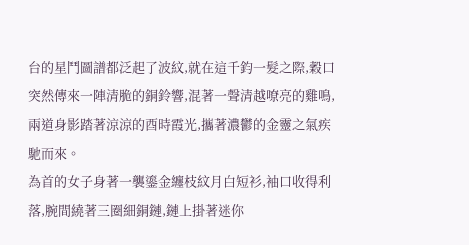台的星鬥圖譜都泛起了波紋,就在這千鈞一髮之際,穀口突然傳來一陣清脆的銅鈴響,混著一聲清越嘹亮的雞鳴,兩道身影踏著涼涼的酉時霞光,攜著濃鬱的金靈之氣疾馳而來。
為首的女子身著一襲鎏金纏枝紋月白短衫,袖口收得利落,腕間繞著三圈細銅鏈,鏈上掛著迷你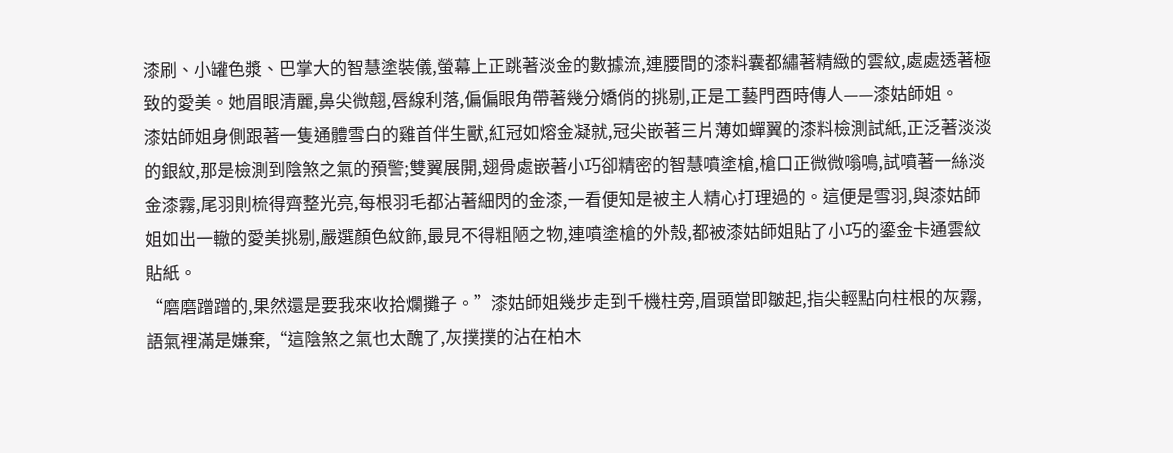漆刷、小罐色漿、巴掌大的智慧塗裝儀,螢幕上正跳著淡金的數據流,連腰間的漆料囊都繡著精緻的雲紋,處處透著極致的愛美。她眉眼清麗,鼻尖微翹,唇線利落,偏偏眼角帶著幾分嬌俏的挑剔,正是工藝門酉時傳人——漆姑師姐。
漆姑師姐身側跟著一隻通體雪白的雞首伴生獸,紅冠如熔金凝就,冠尖嵌著三片薄如蟬翼的漆料檢測試紙,正泛著淡淡的銀紋,那是檢測到陰煞之氣的預警;雙翼展開,翅骨處嵌著小巧卻精密的智慧噴塗槍,槍口正微微嗡鳴,試噴著一絲淡金漆霧,尾羽則梳得齊整光亮,每根羽毛都沾著細閃的金漆,一看便知是被主人精心打理過的。這便是雪羽,與漆姑師姐如出一轍的愛美挑剔,嚴選顏色紋飾,最見不得粗陋之物,連噴塗槍的外殼,都被漆姑師姐貼了小巧的鎏金卡通雲紋貼紙。
“磨磨蹭蹭的,果然還是要我來收拾爛攤子。”漆姑師姐幾步走到千機柱旁,眉頭當即皺起,指尖輕點向柱根的灰霧,語氣裡滿是嫌棄,“這陰煞之氣也太醜了,灰撲撲的沾在柏木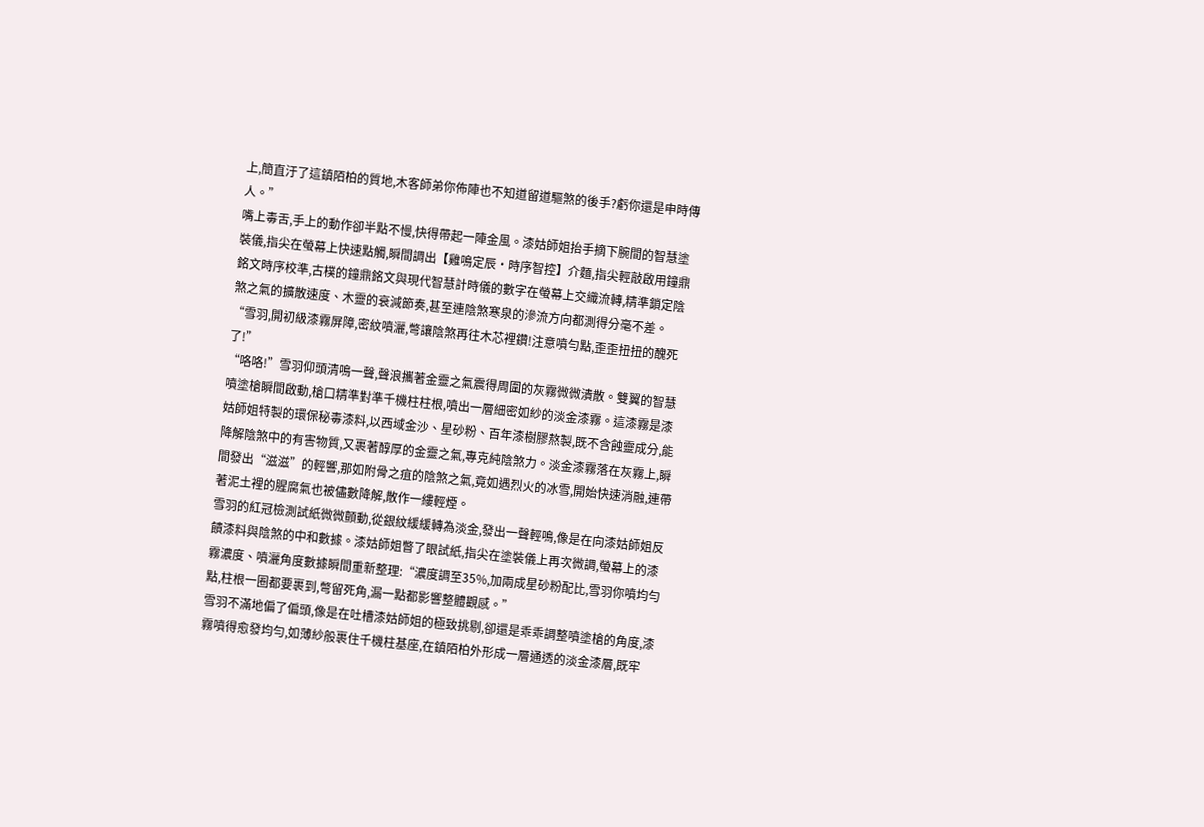上,簡直汙了這鎮陌柏的質地,木客師弟你佈陣也不知道留道驅煞的後手?虧你還是申時傳人。”
嘴上毒舌,手上的動作卻半點不慢,快得帶起一陣金風。漆姑師姐抬手摘下腕間的智慧塗裝儀,指尖在螢幕上快速點觸,瞬間調出【雞鳴定辰·時序智控】介麵,指尖輕敲啟用鐘鼎銘文時序校準,古樸的鐘鼎銘文與現代智慧計時儀的數字在螢幕上交織流轉,精準鎖定陰煞之氣的擴散速度、木靈的衰減節奏,甚至連陰煞寒泉的滲流方向都測得分毫不差。“雪羽,開初級漆霧屏障,密紋噴灑,彆讓陰煞再往木芯裡鑽!注意噴勻點,歪歪扭扭的醜死了!”
“咯咯!”雪羽仰頭清鳴一聲,聲浪攜著金靈之氣震得周圍的灰霧微微潰散。雙翼的智慧噴塗槍瞬間啟動,槍口精準對準千機柱柱根,噴出一層細密如紗的淡金漆霧。這漆霧是漆姑師姐特製的環保秘毒漆料,以西域金沙、星砂粉、百年漆樹膠熬製,既不含蝕靈成分,能降解陰煞中的有害物質,又裹著醇厚的金靈之氣,專克純陰煞力。淡金漆霧落在灰霧上,瞬間發出“滋滋”的輕響,那如附骨之疽的陰煞之氣,竟如遇烈火的冰雪,開始快速消融,連帶著泥土裡的腥腐氣也被儘數降解,散作一縷輕煙。
雪羽的紅冠檢測試紙微微顫動,從銀紋緩緩轉為淡金,發出一聲輕鳴,像是在向漆姑師姐反饋漆料與陰煞的中和數據。漆姑師姐瞥了眼試紙,指尖在塗裝儀上再次微調,螢幕上的漆霧濃度、噴灑角度數據瞬間重新整理:“濃度調至35%,加兩成星砂粉配比,雪羽你噴均勻點,柱根一圈都要裹到,彆留死角,漏一點都影響整體觀感。”
雪羽不滿地偏了偏頭,像是在吐槽漆姑師姐的極致挑剔,卻還是乖乖調整噴塗槍的角度,漆霧噴得愈發均勻,如薄紗般裹住千機柱基座,在鎮陌柏外形成一層通透的淡金漆層,既牢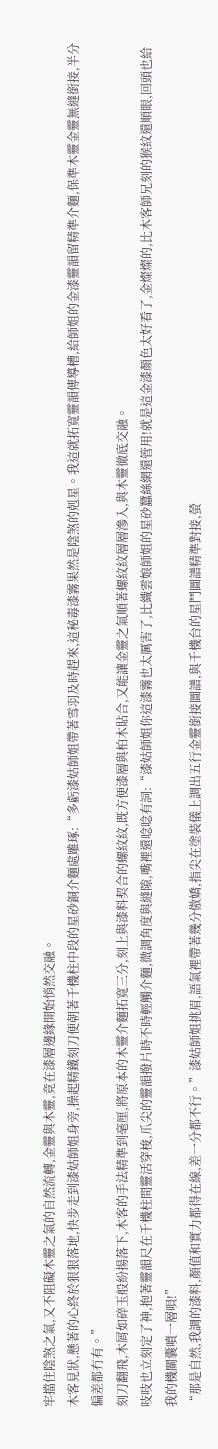牢擋住陰煞之氣,又不阻礙木靈之氣的自然流轉,金靈與木靈,竟在漆層邊緣開始悄然交融。
木客見狀,懸著的心終於狠狠落地,快步走到漆姑師姐身旁,操起精鐵刻刀便朝著千機柱中段的星砂銅介麵處雕琢:“多虧漆姑師姐帶著雪羽及時趕來,這秘毒漆霧果然是陰煞的剋星。我這就拓寬靈韻傳導槽,給師姐的金漆靈韻留精準介麵,保準木靈金靈無縫銜接,半分偏差都冇有。”
刻刀翻飛,木屑如碎玉般紛揚落下,木客的手法精準到毫厘,將原本的木靈介麵拓寬三分,刻上與漆料契合的螺紋紋,既方便漆層與柏木貼合,又能讓金靈之氣順著螺紋紋層層滲入,與木靈徹底交融。
吱吱也立刻定了神,抱著靈韻尺在千機柱間靈活穿梭,爪尖的靈韻撥片時不時輕觸介麵,微調角度與縫隙,嘴裡還唸唸有詞:“漆姑師姐你這漆霧也太厲害了,比織雲娘師姐的星砂蠶絲網還管用!就是這金漆顏色太好看了,金燦燦的,比木客師兄刻的猴紋還順眼,回頭也給我的機關囊噴一層唄!”
“那是自然,我調的漆料,顏值和實力都得在線,差一分都不行。”漆姑師姐挑眉,語氣裡帶著幾分傲嬌,指尖在塗裝儀上調出五行金靈銜接圖譜,與千機台的星鬥圖譜精準對接,螢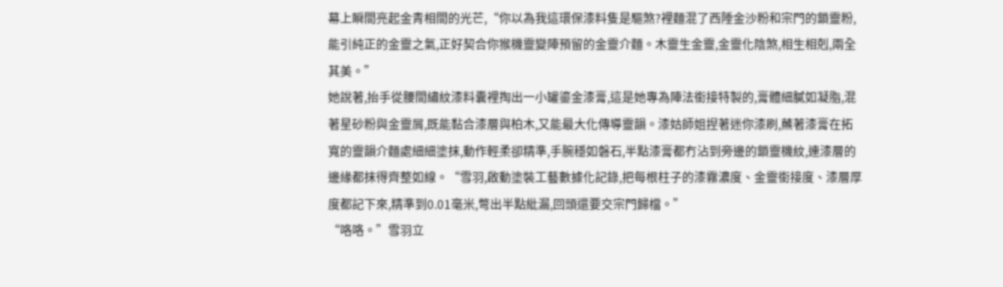幕上瞬間亮起金青相間的光芒,“你以為我這環保漆料隻是驅煞?裡麵混了西陲金沙粉和宗門的鎖靈粉,能引純正的金靈之氣,正好契合你猴機靈變陣預留的金靈介麵。木靈生金靈,金靈化陰煞,相生相剋,兩全其美。”
她說著,抬手從腰間繡紋漆料囊裡掏出一小罐鎏金漆膏,這是她專為陣法銜接特製的,膏體細膩如凝脂,混著星砂粉與金靈屑,既能黏合漆層與柏木,又能最大化傳導靈韻。漆姑師姐捏著迷你漆刷,蘸著漆膏在拓寬的靈韻介麵處細細塗抹,動作輕柔卻精準,手腕穩如磐石,半點漆膏都冇沾到旁邊的鎖靈機紋,連漆層的邊緣都抹得齊整如線。“雪羽,啟動塗裝工藝數據化記錄,把每根柱子的漆霧濃度、金靈銜接度、漆層厚度都記下來,精準到0.01毫米,彆出半點紕漏,回頭還要交宗門歸檔。”
“咯咯。”雪羽立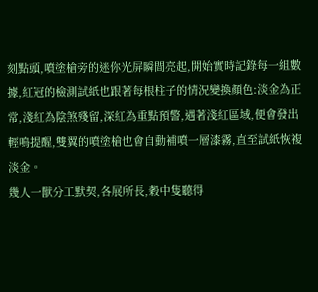刻點頭,噴塗槍旁的迷你光屏瞬間亮起,開始實時記錄每一組數據,紅冠的檢測試紙也跟著每根柱子的情況變換顏色:淡金為正常,淺紅為陰煞殘留,深紅為重點預警,遇著淺紅區域,便會發出輕鳴提醒,雙翼的噴塗槍也會自動補噴一層漆霧,直至試紙恢複淡金。
幾人一獸分工默契,各展所長,穀中隻聽得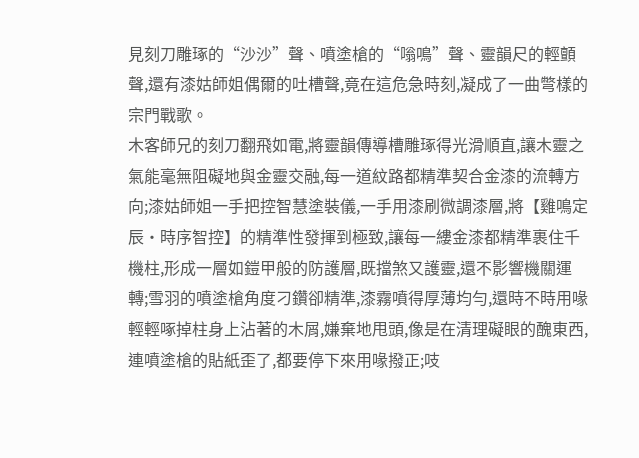見刻刀雕琢的“沙沙”聲、噴塗槍的“嗡鳴”聲、靈韻尺的輕顫聲,還有漆姑師姐偶爾的吐槽聲,竟在這危急時刻,凝成了一曲彆樣的宗門戰歌。
木客師兄的刻刀翻飛如電,將靈韻傳導槽雕琢得光滑順直,讓木靈之氣能毫無阻礙地與金靈交融,每一道紋路都精準契合金漆的流轉方向;漆姑師姐一手把控智慧塗裝儀,一手用漆刷微調漆層,將【雞鳴定辰·時序智控】的精準性發揮到極致,讓每一縷金漆都精準裹住千機柱,形成一層如鎧甲般的防護層,既擋煞又護靈,還不影響機關運轉;雪羽的噴塗槍角度刁鑽卻精準,漆霧噴得厚薄均勻,還時不時用喙輕輕啄掉柱身上沾著的木屑,嫌棄地甩頭,像是在清理礙眼的醜東西,連噴塗槍的貼紙歪了,都要停下來用喙撥正;吱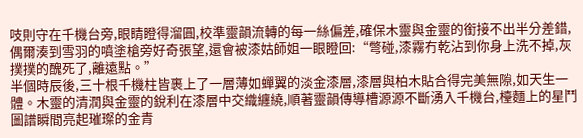吱則守在千機台旁,眼睛瞪得溜圓,校準靈韻流轉的每一絲偏差,確保木靈與金靈的銜接不出半分差錯,偶爾湊到雪羽的噴塗槍旁好奇張望,還會被漆姑師姐一眼瞪回:“彆碰,漆霧冇乾沾到你身上洗不掉,灰撲撲的醜死了,離遠點。”
半個時辰後,三十根千機柱皆裹上了一層薄如蟬翼的淡金漆層,漆層與柏木貼合得完美無隙,如天生一體。木靈的清潤與金靈的銳利在漆層中交織纏繞,順著靈韻傳導槽源源不斷湧入千機台,檯麵上的星鬥圖譜瞬間亮起璀璨的金青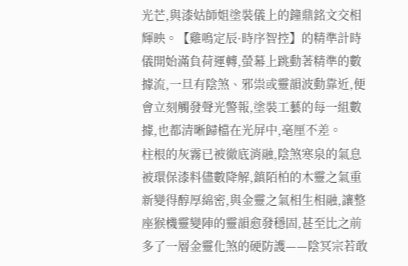光芒,與漆姑師姐塗裝儀上的鐘鼎銘文交相輝映。【雞鳴定辰·時序智控】的精準計時儀開始滿負荷運轉,螢幕上跳動著精準的數據流,一旦有陰煞、邪祟或靈韻波動靠近,便會立刻觸發聲光警報,塗裝工藝的每一組數據,也都清晰歸檔在光屏中,毫厘不差。
柱根的灰霧已被徹底消融,陰煞寒泉的氣息被環保漆料儘數降解,鎮陌柏的木靈之氣重新變得醇厚綿密,與金靈之氣相生相融,讓整座猴機靈變陣的靈韻愈發穩固,甚至比之前多了一層金靈化煞的硬防護——陰冥宗若敢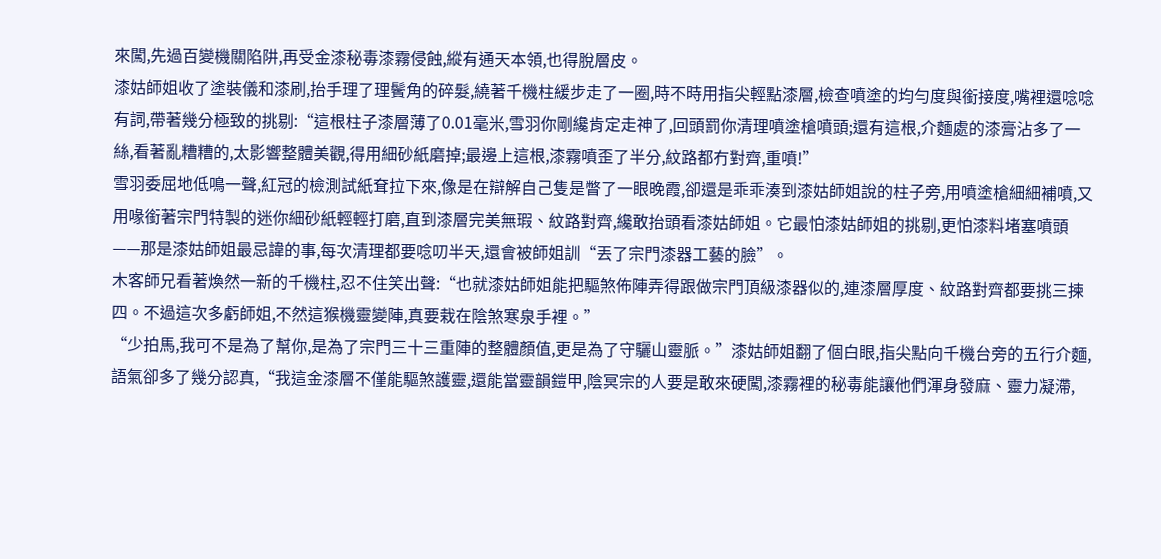來闖,先過百變機關陷阱,再受金漆秘毒漆霧侵蝕,縱有通天本領,也得脫層皮。
漆姑師姐收了塗裝儀和漆刷,抬手理了理鬢角的碎髮,繞著千機柱緩步走了一圈,時不時用指尖輕點漆層,檢查噴塗的均勻度與銜接度,嘴裡還唸唸有詞,帶著幾分極致的挑剔:“這根柱子漆層薄了0.01毫米,雪羽你剛纔肯定走神了,回頭罰你清理噴塗槍噴頭;還有這根,介麵處的漆膏沾多了一絲,看著亂糟糟的,太影響整體美觀,得用細砂紙磨掉;最邊上這根,漆霧噴歪了半分,紋路都冇對齊,重噴!”
雪羽委屈地低鳴一聲,紅冠的檢測試紙耷拉下來,像是在辯解自己隻是瞥了一眼晚霞,卻還是乖乖湊到漆姑師姐說的柱子旁,用噴塗槍細細補噴,又用喙銜著宗門特製的迷你細砂紙輕輕打磨,直到漆層完美無瑕、紋路對齊,纔敢抬頭看漆姑師姐。它最怕漆姑師姐的挑剔,更怕漆料堵塞噴頭——那是漆姑師姐最忌諱的事,每次清理都要唸叨半天,還會被師姐訓“丟了宗門漆器工藝的臉”。
木客師兄看著煥然一新的千機柱,忍不住笑出聲:“也就漆姑師姐能把驅煞佈陣弄得跟做宗門頂級漆器似的,連漆層厚度、紋路對齊都要挑三揀四。不過這次多虧師姐,不然這猴機靈變陣,真要栽在陰煞寒泉手裡。”
“少拍馬,我可不是為了幫你,是為了宗門三十三重陣的整體顏值,更是為了守驪山靈脈。”漆姑師姐翻了個白眼,指尖點向千機台旁的五行介麵,語氣卻多了幾分認真,“我這金漆層不僅能驅煞護靈,還能當靈韻鎧甲,陰冥宗的人要是敢來硬闖,漆霧裡的秘毒能讓他們渾身發麻、靈力凝滯,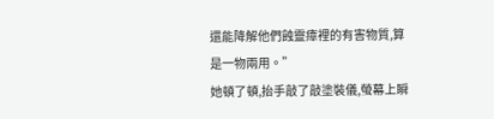還能降解他們蝕靈瘴裡的有害物質,算是一物兩用。”
她頓了頓,抬手敲了敲塗裝儀,螢幕上瞬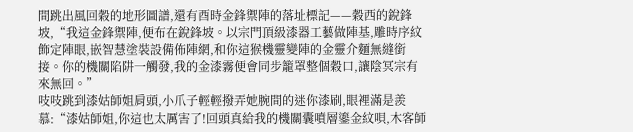間跳出風回穀的地形圖譜,還有酉時金鋒禦陣的落址標記——穀西的銳鋒坡,“我這金鋒禦陣,便布在銳鋒坡。以宗門頂級漆器工藝做陣基,雕時序紋飾定陣眼,嵌智慧塗裝設備佈陣網,和你這猴機靈變陣的金靈介麵無縫銜接。你的機關陷阱一觸發,我的金漆霧便會同步籠罩整個穀口,讓陰冥宗有來無回。”
吱吱跳到漆姑師姐肩頭,小爪子輕輕撥弄她腕間的迷你漆刷,眼裡滿是羨慕:“漆姑師姐,你這也太厲害了!回頭真給我的機關囊噴層鎏金紋唄,木客師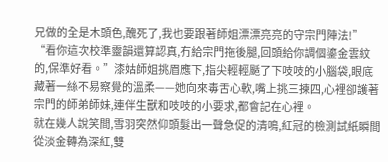兄做的全是木頭色,醜死了,我也要跟著師姐漂漂亮亮的守宗門陣法!”
“看你這次校準靈韻還算認真,冇給宗門拖後腿,回頭給你調個鎏金雲紋的,保準好看。”漆姑師姐挑眉應下,指尖輕輕颳了下吱吱的小腦袋,眼底藏著一絲不易察覺的溫柔——她向來毒舌心軟,嘴上挑三揀四,心裡卻護著宗門的師弟師妹,連伴生獸和吱吱的小要求,都會記在心裡。
就在幾人說笑間,雪羽突然仰頭髮出一聲急促的清鳴,紅冠的檢測試紙瞬間從淡金轉為深紅,雙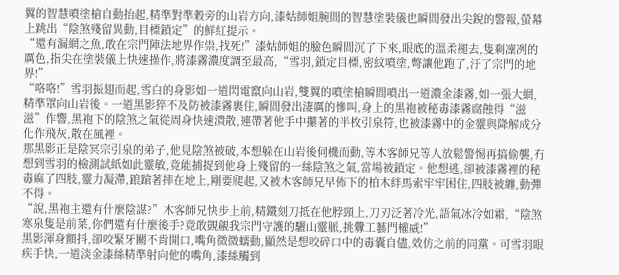翼的智慧噴塗槍自動抬起,精準對準穀旁的山岩方向,漆姑師姐腕間的智慧塗裝儀也瞬間發出尖銳的警報,螢幕上跳出“陰煞殘留異動,目標鎖定”的鮮紅提示。
“還有漏網之魚,敢在宗門陣法地界作祟,找死!”漆姑師姐的臉色瞬間沉了下來,眼底的溫柔褪去,隻剩凜冽的厲色,指尖在塗裝儀上快速操作,將漆霧濃度調至最高,“雪羽,鎖定目標,密紋噴塗,彆讓他跑了,汙了宗門的地界!”
“咯咯!”雪羽振翅而起,雪白的身影如一道閃電竄向山岩,雙翼的噴塗槍瞬間噴出一道濃金漆霧,如一張大網,精準罩向山岩後。一道黑影猝不及防被漆霧裹住,瞬間發出淒厲的慘叫,身上的黑袍被秘毒漆霧腐蝕得“滋滋”作響,黑袍下的陰煞之氣從周身快速潰散,連帶著他手中攥著的半枚引泉符,也被漆霧中的金靈與降解成分化作飛灰,散在風裡。
那黑影正是陰冥宗引泉的弟子,他見陰煞被破,本想躲在山岩後伺機而動,等木客師兄等人放鬆警惕再搞偷襲,冇想到雪羽的檢測試紙如此靈敏,竟能捕捉到他身上殘留的一絲陰煞之氣,當場被鎖定。他想逃,卻被漆霧裡的秘毒麻了四肢,靈力凝滯,踉蹌著摔在地上,剛要爬起,又被木客師兄早佈下的柏木絆馬索牢牢困住,四肢被纏,動彈不得。
“說,黑袍主還有什麼陰謀?”木客師兄快步上前,精鐵刻刀抵在他脖頸上,刀刃泛著冷光,語氣冰冷如霜,“陰煞寒泉隻是前菜,你們還有什麼後手?竟敢覬覦我宗門守護的驪山靈脈,挑釁工藝門權威!”
黑影渾身顫抖,卻咬緊牙關不肯開口,嘴角微微蠕動,顯然是想咬碎口中的毒囊自儘,效仿之前的同黨。可雪羽眼疾手快,一道淡金漆絲精準射向他的嘴角,漆絲觸到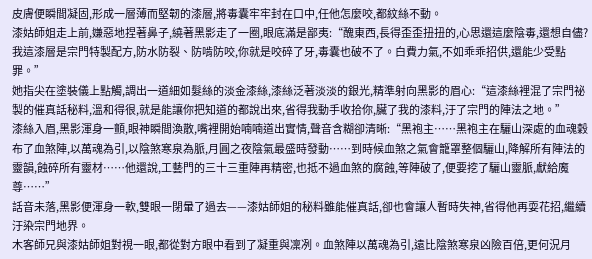皮膚便瞬間凝固,形成一層薄而堅韌的漆層,將毒囊牢牢封在口中,任他怎麼咬,都紋絲不動。
漆姑師姐走上前,嫌惡地捏著鼻子,繞著黑影走了一圈,眼底滿是鄙夷:“醜東西,長得歪歪扭扭的,心思還這麼陰毒,還想自儘?我這漆層是宗門特製配方,防水防裂、防啃防咬,你就是咬碎了牙,毒囊也破不了。白費力氣,不如乖乖招供,還能少受點罪。”
她指尖在塗裝儀上點觸,調出一道細如髮絲的淡金漆絲,漆絲泛著淡淡的銀光,精準射向黑影的眉心:“這漆絲裡混了宗門祕製的催真話秘料,溫和得很,就是能讓你把知道的都說出來,省得我動手收拾你,臟了我的漆料,汙了宗門的陣法之地。”
漆絲入眉,黑影渾身一顫,眼神瞬間渙散,嘴裡開始喃喃道出實情,聲音含糊卻清晰:“黑袍主……黑袍主在驪山深處的血魂穀布了血煞陣,以萬魂為引,以陰煞寒泉為脈,月圓之夜陰氣最盛時發動……到時候血煞之氣會籠罩整個驪山,降解所有陣法的靈韻,蝕碎所有靈材……他還說,工藝門的三十三重陣再精密,也抵不過血煞的腐蝕,等陣破了,便要挖了驪山靈脈,獻給魔尊……”
話音未落,黑影便渾身一軟,雙眼一閉暈了過去——漆姑師姐的秘料雖能催真話,卻也會讓人暫時失神,省得他再耍花招,繼續汙染宗門地界。
木客師兄與漆姑師姐對視一眼,都從對方眼中看到了凝重與凜冽。血煞陣以萬魂為引,遠比陰煞寒泉凶險百倍,更何況月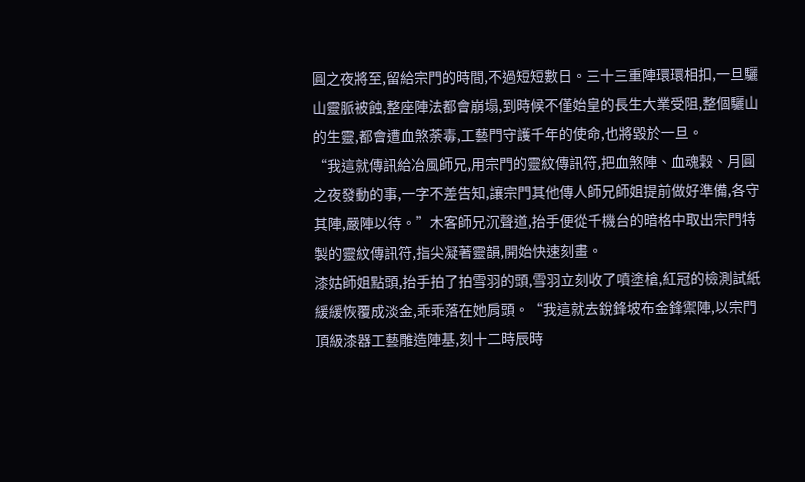圓之夜將至,留給宗門的時間,不過短短數日。三十三重陣環環相扣,一旦驪山靈脈被蝕,整座陣法都會崩塌,到時候不僅始皇的長生大業受阻,整個驪山的生靈,都會遭血煞荼毒,工藝門守護千年的使命,也將毀於一旦。
“我這就傳訊給冶風師兄,用宗門的靈紋傳訊符,把血煞陣、血魂穀、月圓之夜發動的事,一字不差告知,讓宗門其他傳人師兄師姐提前做好準備,各守其陣,嚴陣以待。”木客師兄沉聲道,抬手便從千機台的暗格中取出宗門特製的靈紋傳訊符,指尖凝著靈韻,開始快速刻畫。
漆姑師姐點頭,抬手拍了拍雪羽的頭,雪羽立刻收了噴塗槍,紅冠的檢測試紙緩緩恢覆成淡金,乖乖落在她肩頭。“我這就去銳鋒坡布金鋒禦陣,以宗門頂級漆器工藝雕造陣基,刻十二時辰時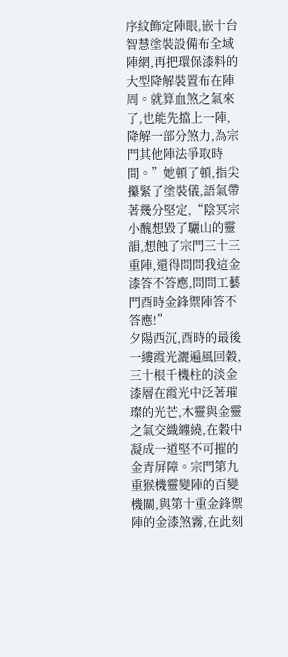序紋飾定陣眼,嵌十台智慧塗裝設備布全域陣網,再把環保漆料的大型降解裝置布在陣周。就算血煞之氣來了,也能先擋上一陣,降解一部分煞力,為宗門其他陣法爭取時間。”她頓了頓,指尖攥緊了塗裝儀,語氣帶著幾分堅定,“陰冥宗小醜想毀了驪山的靈韻,想蝕了宗門三十三重陣,還得問問我這金漆答不答應,問問工藝門酉時金鋒禦陣答不答應!”
夕陽西沉,酉時的最後一縷霞光灑遍風回穀,三十根千機柱的淡金漆層在霞光中泛著璀璨的光芒,木靈與金靈之氣交織纏繞,在穀中凝成一道堅不可摧的金青屏障。宗門第九重猴機靈變陣的百變機關,與第十重金鋒禦陣的金漆煞霧,在此刻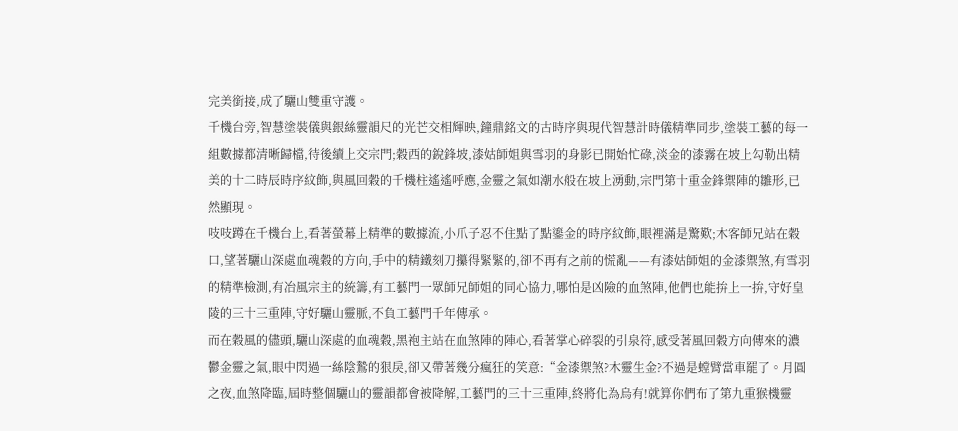完美銜接,成了驪山雙重守護。
千機台旁,智慧塗裝儀與銀絲靈韻尺的光芒交相輝映,鐘鼎銘文的古時序與現代智慧計時儀精準同步,塗裝工藝的每一組數據都清晰歸檔,待後續上交宗門;穀西的銳鋒坡,漆姑師姐與雪羽的身影已開始忙碌,淡金的漆霧在坡上勾勒出精美的十二時辰時序紋飾,與風回穀的千機柱遙遙呼應,金靈之氣如潮水般在坡上湧動,宗門第十重金鋒禦陣的雛形,已然顯現。
吱吱蹲在千機台上,看著螢幕上精準的數據流,小爪子忍不住點了點鎏金的時序紋飾,眼裡滿是驚歎;木客師兄站在穀口,望著驪山深處血魂穀的方向,手中的精鐵刻刀攥得緊緊的,卻不再有之前的慌亂——有漆姑師姐的金漆禦煞,有雪羽的精準檢測,有冶風宗主的統籌,有工藝門一眾師兄師姐的同心協力,哪怕是凶險的血煞陣,他們也能拚上一拚,守好皇陵的三十三重陣,守好驪山靈脈,不負工藝門千年傳承。
而在穀風的儘頭,驪山深處的血魂穀,黑袍主站在血煞陣的陣心,看著掌心碎裂的引泉符,感受著風回穀方向傳來的濃鬱金靈之氣,眼中閃過一絲陰鷙的狠戾,卻又帶著幾分瘋狂的笑意:“金漆禦煞?木靈生金?不過是螳臂當車罷了。月圓之夜,血煞降臨,屆時整個驪山的靈韻都會被降解,工藝門的三十三重陣,終將化為烏有!就算你們布了第九重猴機靈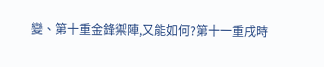變、第十重金鋒禦陣,又能如何?第十一重戌時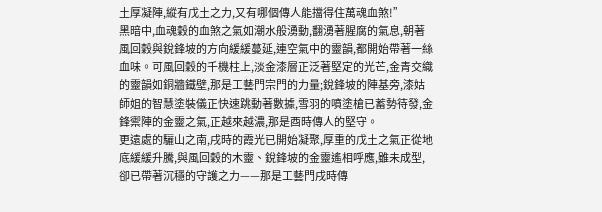土厚凝陣,縱有戊土之力,又有哪個傳人能擋得住萬魂血煞!”
黑暗中,血魂穀的血煞之氣如潮水般湧動,翻湧著腥腐的氣息,朝著風回穀與銳鋒坡的方向緩緩蔓延,連空氣中的靈韻,都開始帶著一絲血味。可風回穀的千機柱上,淡金漆層正泛著堅定的光芒,金青交織的靈韻如銅牆鐵壁,那是工藝門宗門的力量;銳鋒坡的陣基旁,漆姑師姐的智慧塗裝儀正快速跳動著數據,雪羽的噴塗槍已蓄勢待發,金鋒禦陣的金靈之氣,正越來越濃,那是酉時傳人的堅守。
更遠處的驪山之南,戌時的霞光已開始凝聚,厚重的戊土之氣正從地底緩緩升騰,與風回穀的木靈、銳鋒坡的金靈遙相呼應,雖未成型,卻已帶著沉穩的守護之力——那是工藝門戌時傳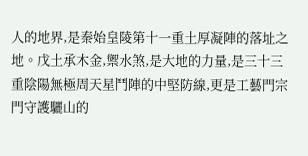人的地界,是秦始皇陵第十一重土厚凝陣的落址之地。戊土承木金,禦水煞,是大地的力量,是三十三重陰陽無極周天星鬥陣的中堅防線,更是工藝門宗門守護驪山的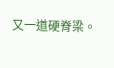又一道硬脊梁。